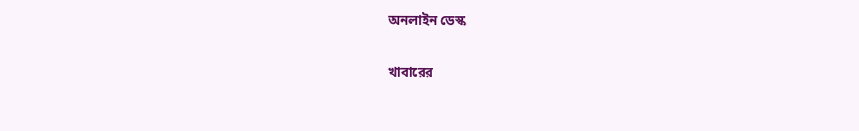অনলাইন ডেস্ক

খাবারের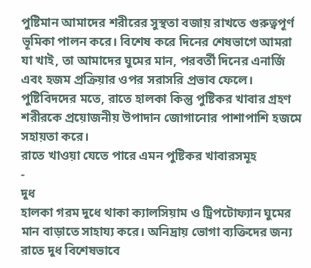পুষ্টিমান আমাদের শরীরের সুস্থতা বজায় রাখতে গুরুত্বপূর্ণ ভূমিকা পালন করে। বিশেষ করে দিনের শেষভাগে আমরা যা খাই, তা আমাদের ঘুমের মান, পরবর্তী দিনের এনার্জি এবং হজম প্রক্রিয়ার ওপর সরাসরি প্রভাব ফেলে। পুষ্টিবিদদের মতে, রাতে হালকা কিন্তু পুষ্টিকর খাবার গ্রহণ শরীরকে প্রয়োজনীয় উপাদান জোগানোর পাশাপাশি হজমে সহায়তা করে।
রাতে খাওয়া যেতে পারে এমন পুষ্টিকর খাবারসমূহ
-
দুধ
হালকা গরম দুধে থাকা ক্যালসিয়াম ও ট্রিপটোফ্যান ঘুমের মান বাড়াতে সাহায্য করে। অনিদ্রায় ভোগা ব্যক্তিদের জন্য রাতে দুধ বিশেষভাবে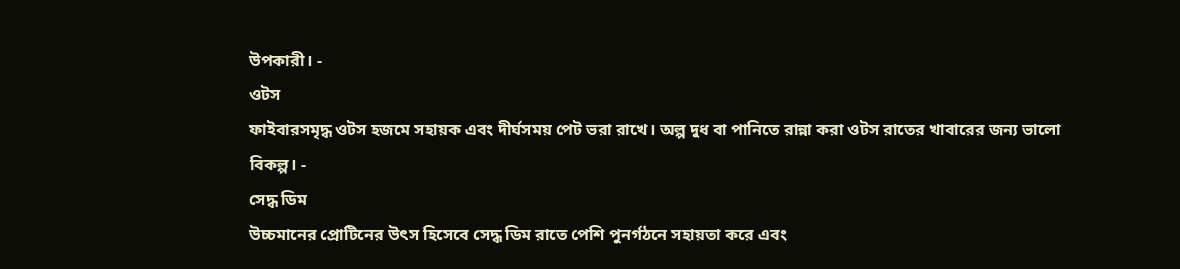উপকারী। -
ওটস
ফাইবারসমৃদ্ধ ওটস হজমে সহায়ক এবং দীর্ঘসময় পেট ভরা রাখে। অল্প দুধ বা পানিতে রান্না করা ওটস রাতের খাবারের জন্য ভালো বিকল্প। -
সেদ্ধ ডিম
উচ্চমানের প্রোটিনের উৎস হিসেবে সেদ্ধ ডিম রাতে পেশি পুনর্গঠনে সহায়তা করে এবং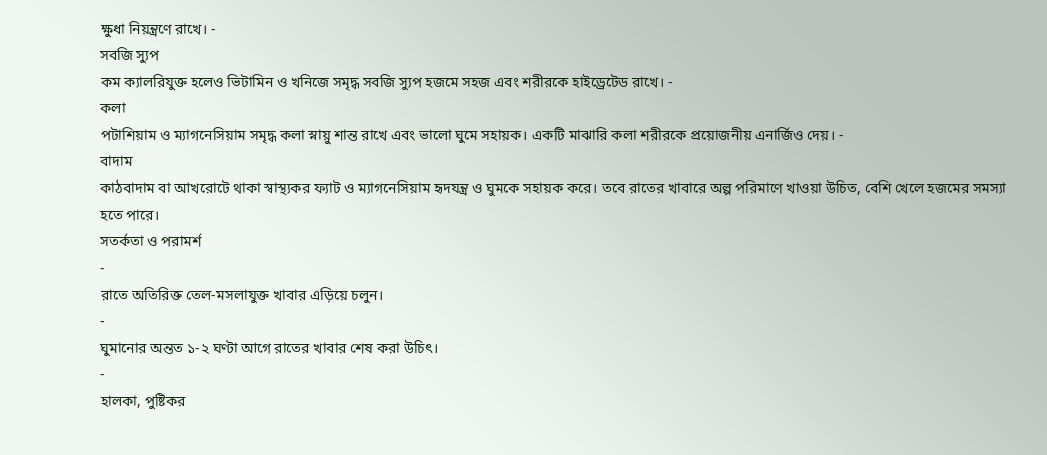ক্ষুধা নিয়ন্ত্রণে রাখে। -
সবজি স্যুপ
কম ক্যালরিযুক্ত হলেও ভিটামিন ও খনিজে সমৃদ্ধ সবজি স্যুপ হজমে সহজ এবং শরীরকে হাইড্রেটেড রাখে। -
কলা
পটাশিয়াম ও ম্যাগনেসিয়াম সমৃদ্ধ কলা স্নায়ু শান্ত রাখে এবং ভালো ঘুমে সহায়ক। একটি মাঝারি কলা শরীরকে প্রয়োজনীয় এনার্জিও দেয়। -
বাদাম
কাঠবাদাম বা আখরোটে থাকা স্বাস্থ্যকর ফ্যাট ও ম্যাগনেসিয়াম হৃদযন্ত্র ও ঘুমকে সহায়ক করে। তবে রাতের খাবারে অল্প পরিমাণে খাওয়া উচিত, বেশি খেলে হজমের সমস্যা হতে পারে।
সতর্কতা ও পরামর্শ
-
রাতে অতিরিক্ত তেল-মসলাযুক্ত খাবার এড়িয়ে চলুন।
-
ঘুমানোর অন্তত ১-২ ঘণ্টা আগে রাতের খাবার শেষ করা উচিৎ।
-
হালকা, পুষ্টিকর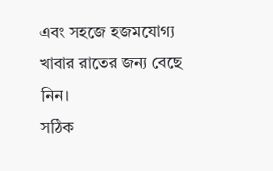এবং সহজে হজমযোগ্য খাবার রাতের জন্য বেছে নিন।
সঠিক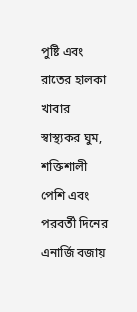পুষ্টি এবং রাতের হালকা খাবার স্বাস্থ্যকর ঘুম, শক্তিশালী পেশি এবং পরবর্তী দিনের এনার্জি বজায়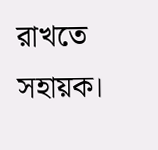রাখতে সহায়ক।